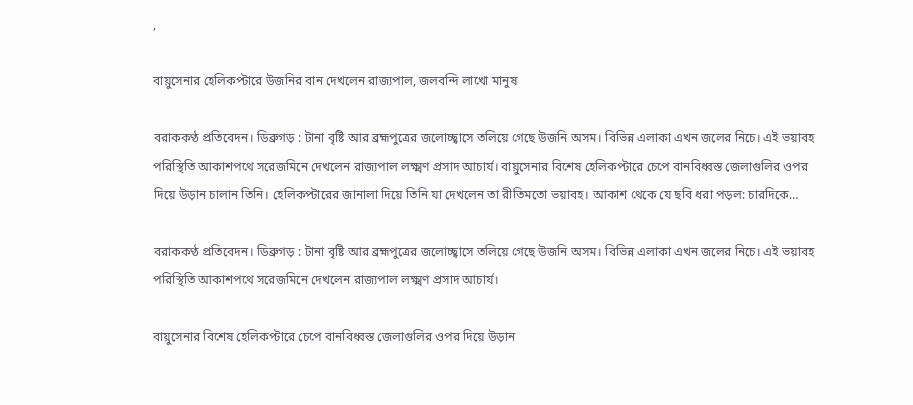,

বায়ুসেনার হেলিকপ্টারে উজনির বান দেখলেন রাজ্যপাল, জলবন্দি লাখো মানুষ

বরাককণ্ঠ প্রতিবেদন। ডিব্রুগড় : টানা বৃষ্টি আর ব্রহ্মপুত্রের জলোচ্ছ্বাসে তলিয়ে গেছে উজনি অসম। বিভিন্ন এলাকা এখন জলের নিচে। এই ভয়াবহ পরিস্থিতি আকাশপথে সরেজমিনে দেখলেন রাজ্যপাল লক্ষ্মণ প্রসাদ আচার্য। বায়ুসেনার বিশেষ হেলিকপ্টারে চেপে বানবিধ্বস্ত জেলাগুলির ওপর দিয়ে উড়ান চালান তিনি। হেলিকপ্টারের জানালা দিয়ে তিনি যা দেখলেন তা রীতিমতো ভয়াবহ। আকাশ থেকে যে ছবি ধরা পড়ল: চারদিকে…

বরাককণ্ঠ প্রতিবেদন। ডিব্রুগড় : টানা বৃষ্টি আর ব্রহ্মপুত্রের জলোচ্ছ্বাসে তলিয়ে গেছে উজনি অসম। বিভিন্ন এলাকা এখন জলের নিচে। এই ভয়াবহ পরিস্থিতি আকাশপথে সরেজমিনে দেখলেন রাজ্যপাল লক্ষ্মণ প্রসাদ আচার্য।

বায়ুসেনার বিশেষ হেলিকপ্টারে চেপে বানবিধ্বস্ত জেলাগুলির ওপর দিয়ে উড়ান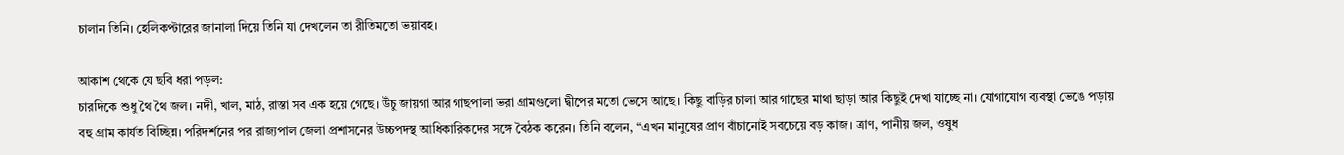চালান তিনি। হেলিকপ্টারের জানালা দিয়ে তিনি যা দেখলেন তা রীতিমতো ভয়াবহ।

আকাশ থেকে যে ছবি ধরা পড়ল:
চারদিকে শুধু থৈ থৈ জল। নদী, খাল, মাঠ, রাস্তা সব এক হয়ে গেছে। উঁচু জায়গা আর গাছপালা ভরা গ্রামগুলো দ্বীপের মতো ভেসে আছে। কিছু বাড়ির চালা আর গাছের মাথা ছাড়া আর কিছুই দেখা যাচ্ছে না। যোগাযোগ ব্যবস্থা ভেঙে পড়ায় বহু গ্রাম কার্যত বিচ্ছিন্ন। পরিদর্শনের পর রাজ্যপাল জেলা প্রশাসনের উচ্চপদস্থ আধিকারিকদের সঙ্গে বৈঠক করেন। তিনি বলেন, “এখন মানুষের প্রাণ বাঁচানোই সবচেয়ে বড় কাজ। ত্রাণ, পানীয় জল, ওষুধ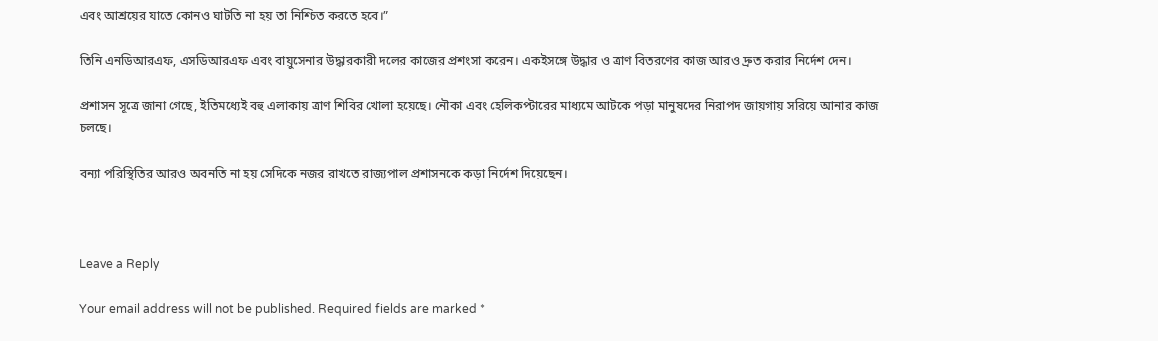এবং আশ্রয়ের যাতে কোনও ঘাটতি না হয় তা নিশ্চিত করতে হবে।”

তিনি এনডিআরএফ, এসডিআরএফ এবং বায়ুসেনার উদ্ধারকারী দলের কাজের প্রশংসা করেন। একইসঙ্গে উদ্ধার ও ত্রাণ বিতরণের কাজ আরও দ্রুত করার নির্দেশ দেন।

প্রশাসন সূত্রে জানা গেছে, ইতিমধ্যেই বহু এলাকায় ত্রাণ শিবির খোলা হয়েছে। নৌকা এবং হেলিকপ্টারের মাধ্যমে আটকে পড়া মানুষদের নিরাপদ জায়গায় সরিয়ে আনার কাজ চলছে।

বন্যা পরিস্থিতির আরও অবনতি না হয় সেদিকে নজর রাখতে রাজ্যপাল প্রশাসনকে কড়া নির্দেশ দিয়েছেন।



Leave a Reply

Your email address will not be published. Required fields are marked *